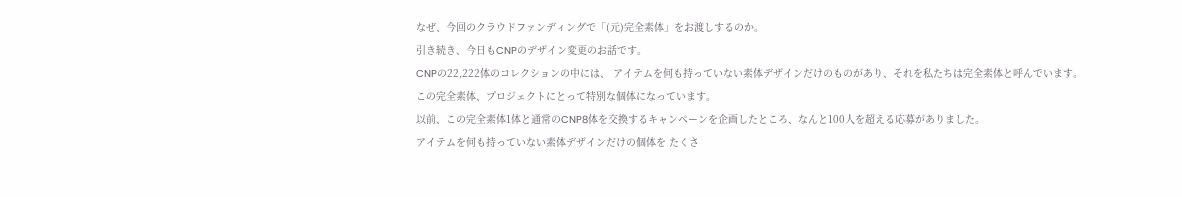なぜ、今回のクラウドファンディングで「(元)完全素体」をお渡しするのか。
引き続き、今日もCNPのデザイン変更のお話です。
CNPの22,222体のコレクションの中には、 アイテムを何も持っていない素体デザインだけのものがあり、それを私たちは完全素体と呼んでいます。
この完全素体、プロジェクトにとって特別な個体になっています。
以前、この完全素体1体と通常のCNP8体を交換するキャンペーンを企画したところ、なんと100人を超える応募がありました。
アイテムを何も持っていない素体デザインだけの個体を たくさ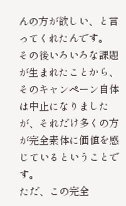んの方が欲しい、と言ってくれたんです。
その後いろいろな課題が生まれたことから、そのキャンペーン自体は中止になりましたが、それだけ多くの方が完全素体に価値を感じているということです。
ただ、この完全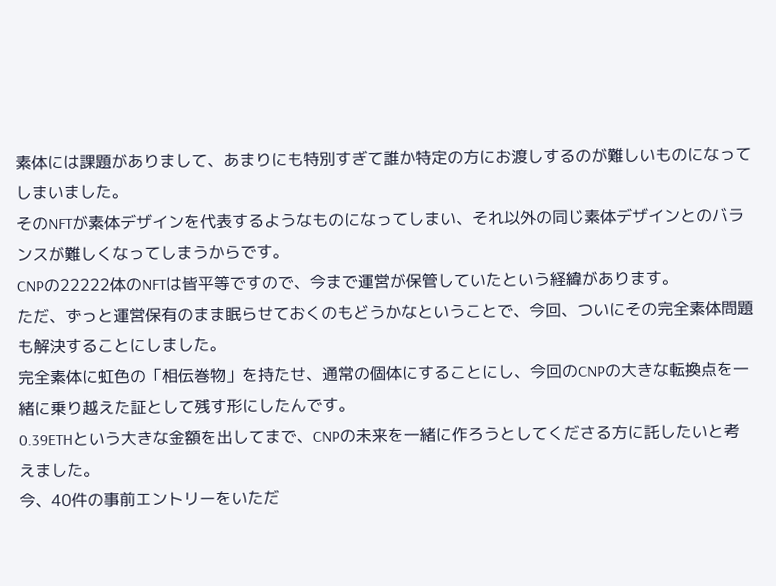素体には課題がありまして、あまりにも特別すぎて誰か特定の方にお渡しするのが難しいものになってしまいました。
そのNFTが素体デザインを代表するようなものになってしまい、それ以外の同じ素体デザインとのバランスが難しくなってしまうからです。
CNPの22222体のNFTは皆平等ですので、今まで運営が保管していたという経緯があります。
ただ、ずっと運営保有のまま眠らせておくのもどうかなということで、今回、ついにその完全素体問題も解決することにしました。
完全素体に虹色の「相伝巻物」を持たせ、通常の個体にすることにし、今回のCNPの大きな転換点を一緒に乗り越えた証として残す形にしたんです。
0.39ETHという大きな金額を出してまで、CNPの未来を一緒に作ろうとしてくださる方に託したいと考えました。
今、40件の事前エントリーをいただ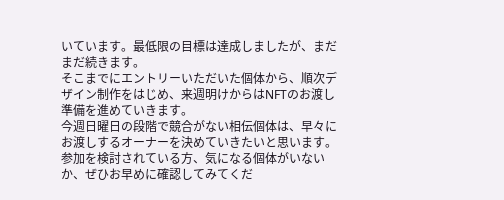いています。最低限の目標は達成しましたが、まだまだ続きます。
そこまでにエントリーいただいた個体から、順次デザイン制作をはじめ、来週明けからはNFTのお渡し準備を進めていきます。
今週日曜日の段階で競合がない相伝個体は、早々にお渡しするオーナーを決めていきたいと思います。
参加を検討されている方、気になる個体がいないか、ぜひお早めに確認してみてくだ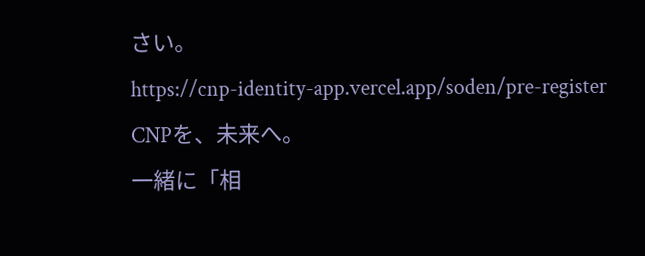さい。
https://cnp-identity-app.vercel.app/soden/pre-register
CNPを、未来へ。
一緒に「相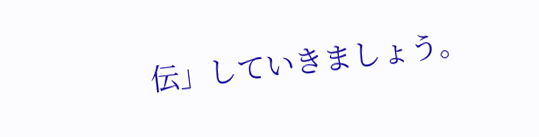伝」していきましょう。